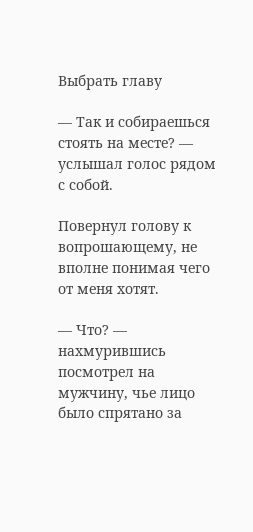Выбрать главу

— Так и собираешься стоять на месте? — услышал голос рядом с собой.

Повернул голову к вопрошающему, не вполне понимая чего от меня хотят.

— Что? — нахмурившись посмотрел на мужчину, чье лицо было спрятано за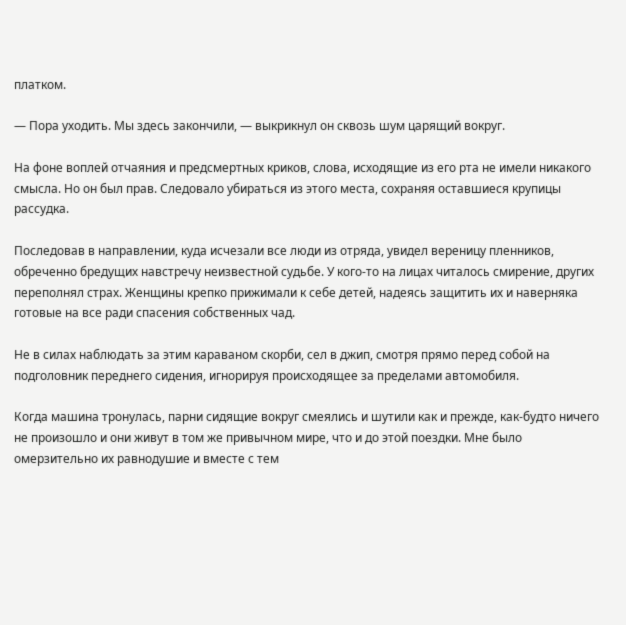платком.

— Пора уходить. Мы здесь закончили, — выкрикнул он сквозь шум царящий вокруг.

На фоне воплей отчаяния и предсмертных криков, слова, исходящие из его рта не имели никакого смысла. Но он был прав. Следовало убираться из этого места, сохраняя оставшиеся крупицы рассудка.

Последовав в направлении, куда исчезали все люди из отряда, увидел вереницу пленников, обреченно бредущих навстречу неизвестной судьбе. У кого-то на лицах читалось смирение, других переполнял страх. Женщины крепко прижимали к себе детей, надеясь защитить их и наверняка готовые на все ради спасения собственных чад.

Не в силах наблюдать за этим караваном скорби, сел в джип, смотря прямо перед собой на подголовник переднего сидения, игнорируя происходящее за пределами автомобиля.

Когда машина тронулась, парни сидящие вокруг смеялись и шутили как и прежде, как-будто ничего не произошло и они живут в том же привычном мире, что и до этой поездки. Мне было омерзительно их равнодушие и вместе с тем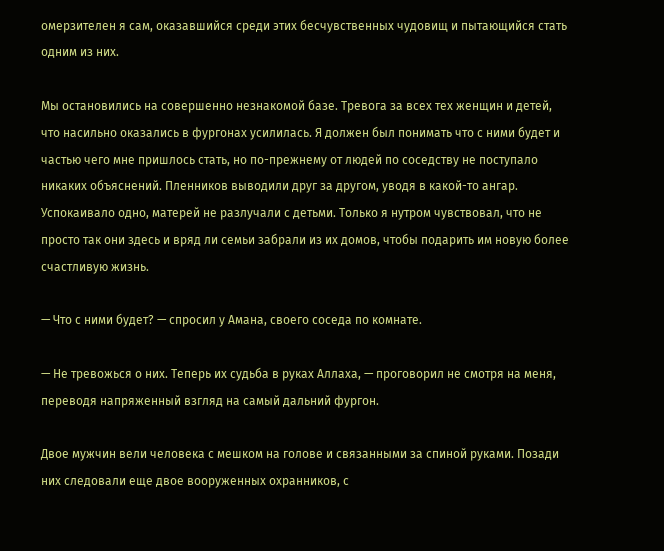омерзителен я сам, оказавшийся среди этих бесчувственных чудовищ и пытающийся стать одним из них.

Мы остановились на совершенно незнакомой базе. Тревога за всех тех женщин и детей, что насильно оказались в фургонах усилилась. Я должен был понимать что с ними будет и частью чего мне пришлось стать, но по-прежнему от людей по соседству не поступало никаких объяснений. Пленников выводили друг за другом, уводя в какой-то ангар. Успокаивало одно, матерей не разлучали с детьми. Только я нутром чувствовал, что не просто так они здесь и вряд ли семьи забрали из их домов, чтобы подарить им новую более счастливую жизнь.

— Что с ними будет? — спросил у Амана, своего соседа по комнате.

— Не тревожься о них. Теперь их судьба в руках Аллаха, — проговорил не смотря на меня, переводя напряженный взгляд на самый дальний фургон.

Двое мужчин вели человека с мешком на голове и связанными за спиной руками. Позади них следовали еще двое вооруженных охранников, с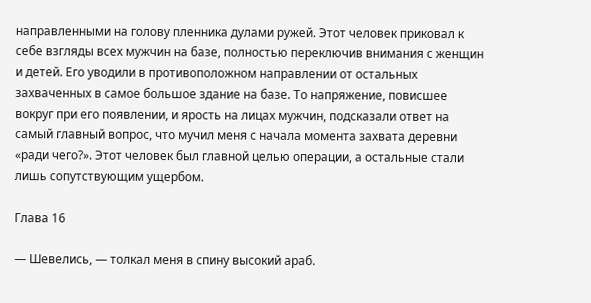направленными на голову пленника дулами ружей. Этот человек приковал к себе взгляды всех мужчин на базе, полностью переключив внимания с женщин и детей. Его уводили в противоположном направлении от остальных захваченных в самое большое здание на базе. То напряжение, повисшее вокруг при его появлении, и ярость на лицах мужчин, подсказали ответ на самый главный вопрос, что мучил меня с начала момента захвата деревни «ради чего?». Этот человек был главной целью операции, а остальные стали лишь сопутствующим ущербом.

Глава 16

— Шевелись, — толкал меня в спину высокий араб.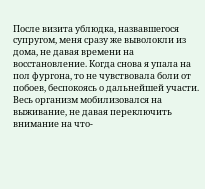После визита ублюдка, назвавшегося супругом, меня сразу же выволокли из дома, не давая времени на восстановление. Когда снова я упала на пол фургона, то не чувствовала боли от побоев, беспокоясь о дальнейшей участи. Весь организм мобилизовался на выживание, не давая переключить внимание на что-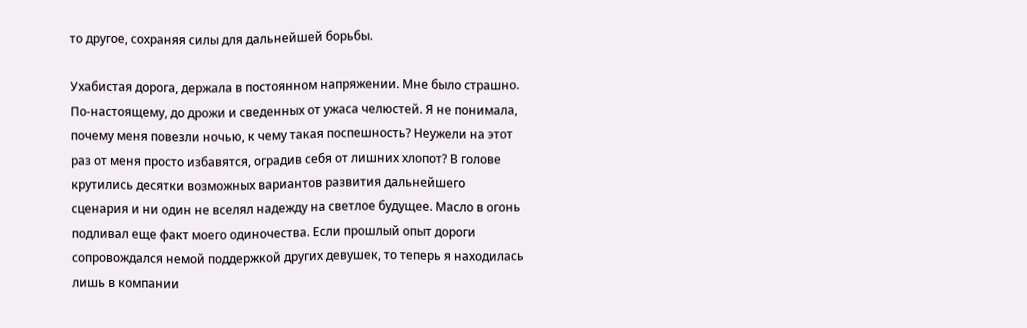то другое, сохраняя силы для дальнейшей борьбы.

Ухабистая дорога, держала в постоянном напряжении. Мне было страшно. По-настоящему, до дрожи и сведенных от ужаса челюстей. Я не понимала, почему меня повезли ночью, к чему такая поспешность? Неужели на этот раз от меня просто избавятся, оградив себя от лишних хлопот? В голове крутились десятки возможных вариантов развития дальнейшего сценария и ни один не вселял надежду на светлое будущее. Масло в огонь подливал еще факт моего одиночества. Если прошлый опыт дороги сопровождался немой поддержкой других девушек, то теперь я находилась лишь в компании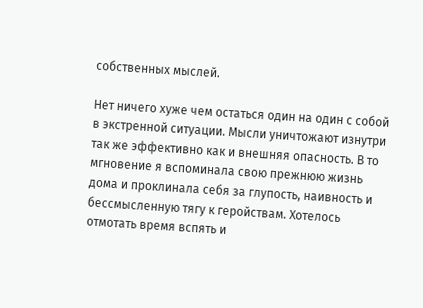собственных мыслей.

Нет ничего хуже чем остаться один на один с собой в экстренной ситуации. Мысли уничтожают изнутри так же эффективно как и внешняя опасность. В то мгновение я вспоминала свою прежнюю жизнь дома и проклинала себя за глупость, наивность и бессмысленную тягу к геройствам. Хотелось отмотать время вспять и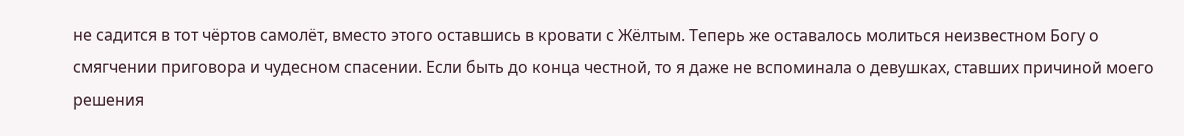не садится в тот чёртов самолёт, вместо этого оставшись в кровати с Жёлтым. Теперь же оставалось молиться неизвестном Богу о смягчении приговора и чудесном спасении. Если быть до конца честной, то я даже не вспоминала о девушках, ставших причиной моего решения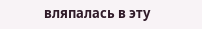вляпалась в эту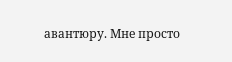авантюру. Мне просто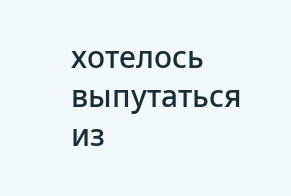хотелось выпутаться из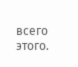всего этого.